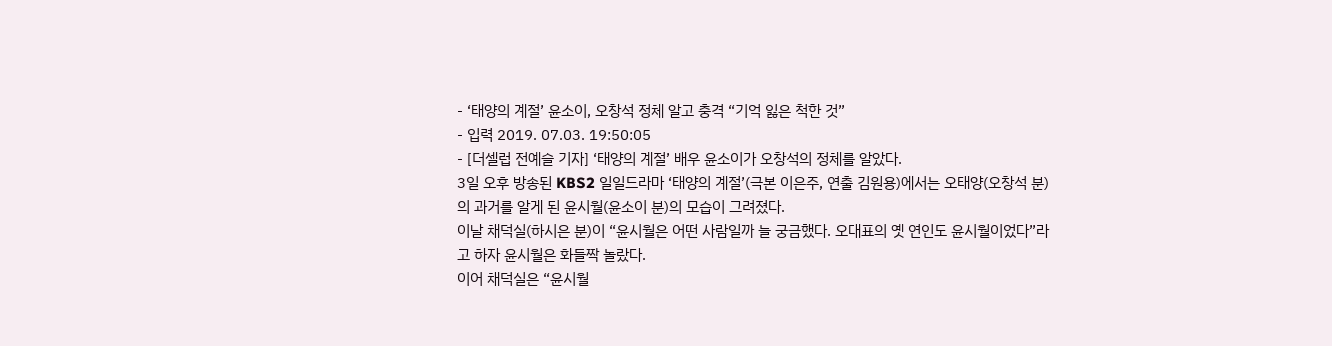- ‘태양의 계절’ 윤소이, 오창석 정체 알고 충격 “기억 잃은 척한 것”
- 입력 2019. 07.03. 19:50:05
- [더셀럽 전예슬 기자] ‘태양의 계절’ 배우 윤소이가 오창석의 정체를 알았다.
3일 오후 방송된 KBS2 일일드라마 ‘태양의 계절’(극본 이은주, 연출 김원용)에서는 오태양(오창석 분)의 과거를 알게 된 윤시월(윤소이 분)의 모습이 그려졌다.
이날 채덕실(하시은 분)이 “윤시월은 어떤 사람일까 늘 궁금했다. 오대표의 옛 연인도 윤시월이었다”라고 하자 윤시월은 화들짝 놀랐다.
이어 채덕실은 “윤시월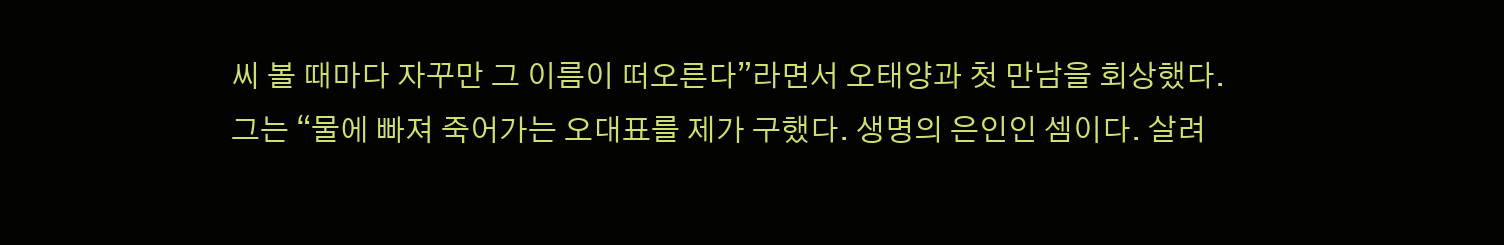씨 볼 때마다 자꾸만 그 이름이 떠오른다”라면서 오태양과 첫 만남을 회상했다.
그는 “물에 빠져 죽어가는 오대표를 제가 구했다. 생명의 은인인 셈이다. 살려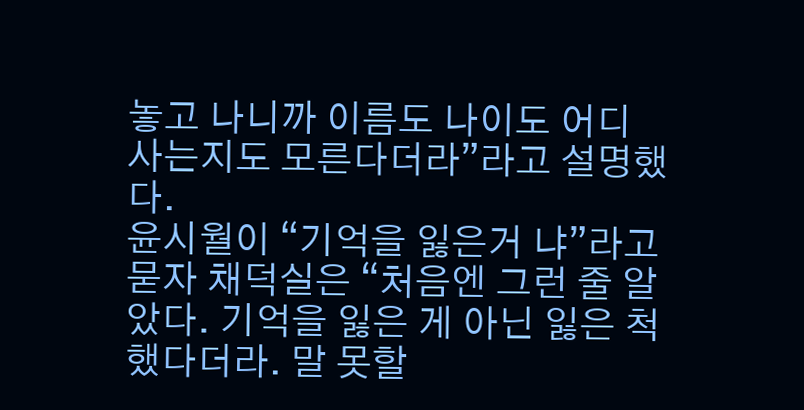놓고 나니까 이름도 나이도 어디 사는지도 모른다더라”라고 설명했다.
윤시월이 “기억을 잃은거 냐”라고 묻자 채덕실은 “처음엔 그런 줄 알았다. 기억을 잃은 게 아닌 잃은 척 했다더라. 말 못할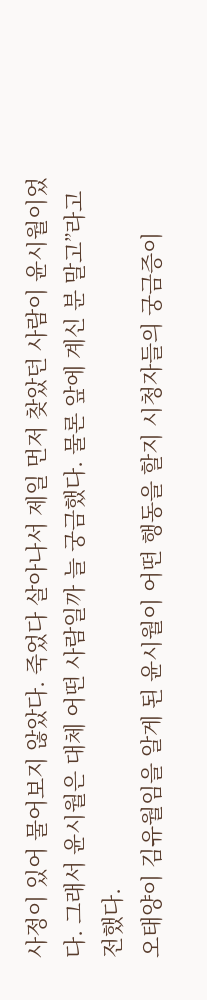사정이 있어 물어보지 않았다. 죽었다 살아나서 제일 먼저 찾았던 사람이 윤시월이었다. 그래서 윤시월은 대체 어떤 사람일까 늘 궁금했다. 물론 앞에 계신 분 말고”라고 전했다.
오태양이 김유월임을 알게 된 윤시월이 어떤 행동을 할지 시청자들의 궁금증이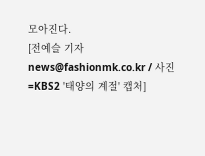모아진다.
[전예슬 기자 news@fashionmk.co.kr / 사진=KBS2 '태양의 계절' 캡처]